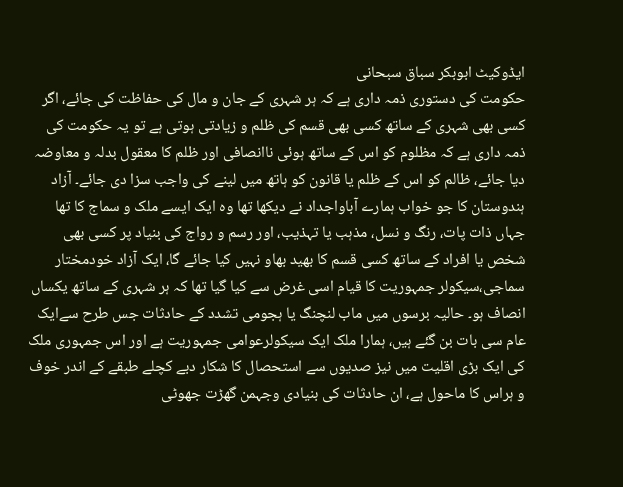ایڈوکیٹ ابوبکر سباق سبحانی
حکومت کی دستوری ذمہ داری ہے کہ ہر شہری کے جان و مال کی حفاظت کی جائے، اگر کسی بھی شہری کے ساتھ کسی بھی قسم کی ظلم و زیادتی ہوتی ہے تو یہ حکومت کی ذمہ داری ہے کہ مظلوم کو اس کے ساتھ ہوئی ناانصافی اور ظلم کا معقول بدلہ و معاوضہ دیا جائے، ظالم کو اس کے ظلم یا قانون کو ہاتھ میں لینے کی واجب سزا دی جائے۔ آزاد ہندوستان کا جو خواب ہمارے آباواجداد نے دیکھا تھا وہ ایک ایسے ملک و سماج کا تھا جہاں ذات پات، رنگ و نسل، مذہب یا تہذیب، اور رسم و رواج کی بنیاد پر کسی بھی شخص یا افراد کے ساتھ کسی قسم کا بھید بھاو نہیں کیا جائے گا، ایک آزاد خودمختار سماجی،سیکولر جمہوریت کا قیام اسی غرض سے کیا گیا تھا کہ ہر شہری کے ساتھ یکساں انصاف ہو۔ حالیہ برسوں میں ماب لنچنگ یا ہجومی تشدد کے حادثات جس طرح سےایک عام سی بات بن گئے ہیں، ہمارا ملک ایک سیکولرعوامی جمہوریت ہے اور اس جمہوری ملک کی ایک بڑی اقلیت میں نیز صدیوں سے استحصال کا شکار دبے کچلے طبقے کے اندر خوف و ہراس کا ماحول ہے، ان حادثات کی بنیادی وجہمن گھڑت جھوٹی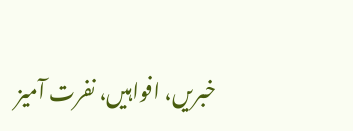خبریں، افواہیں، نفرت آمیز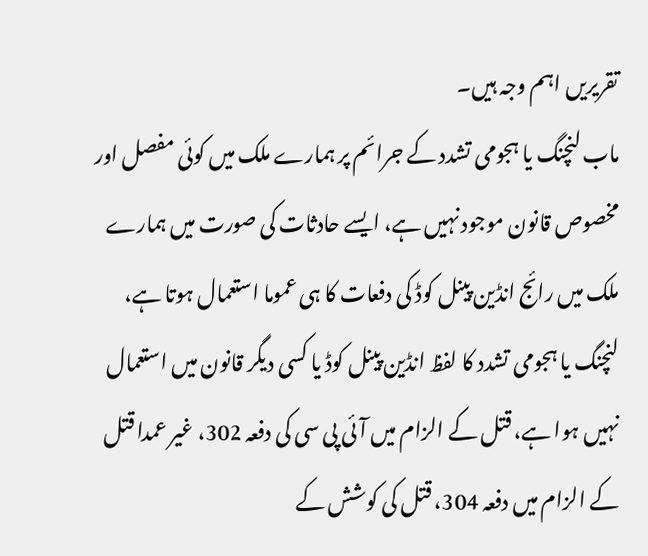تقریریں اہم وجہ ہیں۔
ماب لنچنگ یا ہجومی تشدد کے جرائم پر ہمارے ملک میں کوئی مفصل اور مخصوص قانون موجود نہیں ہے، ایسے حادثات کی صورت میں ہمارے ملک میں رائج انڈین پینل کوڈ کی دفعات کا ہی عموما استعمال ہوتا ہے، لنچنگ یا ہجومی تشدد کا لفظ انڈین پینل کوڈ یا کسی دیگر قانون میں استعمال نہیں ہوا ہے، قتل کے الزام میں آئی پی سی کی دفعہ 302، غیر عمدا قتل کے الزام میں دفعہ 304، قتل کی کوشش کے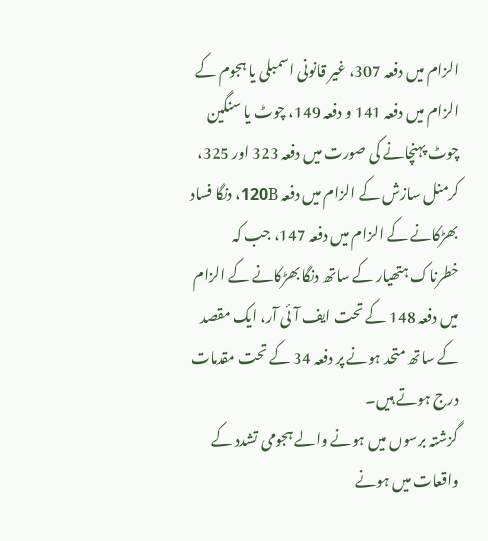الزام میں دفعہ 307، غیر قانونی اسمبلی یا ہجوم کے الزام میں دفعہ 141 و دفعہ 149، چوٹ یا سنگین چوٹ پہنچانے کی صورت میں دفعہ 323 اور 325، کرمنل سازش کے الزام میں دفعہ 120B، دنگا فساد بھڑکانے کے الزام میں دفعہ 147، جب کہ خطرناک ہتھیار کے ساتھ دنگا بھڑکانے کے الزام میں دفعہ 148 کے تحت ایف آئی آر، ایک مقصد کے ساتھ متحد ہونے پر دفعہ 34 کے تحت مقدمات درج ہوتے ہیں۔
گزشتہ برسوں میں ہونے والے ہجومی تشدد کے واقعات میں ہونے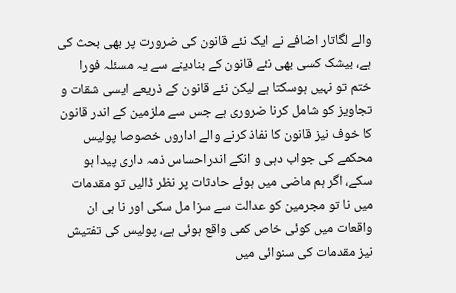والے لگاتار اضافے نے ایک نئے قانون کی ضرورت پر بھی بحث کی ہے، بیشک کسی بھی نئے قانون کے بنادینے سے یہ مسئلہ فورا ختم تو نہیں ہوسکتا ہے لیکن نئے قانون کے ذریعے ایسی شقات و تجاویز کو شامل کرنا ضروری ہے جس سے ملزمین کے اندر قانون کا خوف نیز قانون کا نفاذ کرنے والے اداروں خصوصا پولیس محکمے کی جواب دہی و انکے اندراحساس ذمہ داری پیدا ہو سکے، اگر ہم ماضی میں ہوئے حادثات پر نظر ڈالیں تو مقدمات میں نا تو مجرمین کو عدالت سے سزا مل سکی اور نا ہی ان واقعات میں کوئی خاص کمی واقع ہوئی ہے، پولیس کی تفتیش نیز مقدمات کی سنوائی میں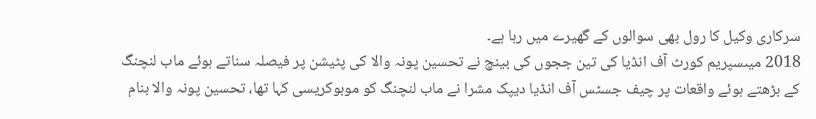سرکاری وکیل کا رول بھی سوالوں کے گھیرے میں رہا ہے۔
2018 میںسپریم کورٹ آف انڈیا کی تین ججوں کی بینچ نے تحسین پونہ والا کی پٹیشن پر فیصلہ سناتے ہوئے ماب لنچنگ کے بڑھتے ہوئے واقعات پر چیف جسٹس آف انڈیا دیپک مشرا نے ماب لنچنگ کو موبوکریسی کہا تھا، تحسین پونہ والا بنام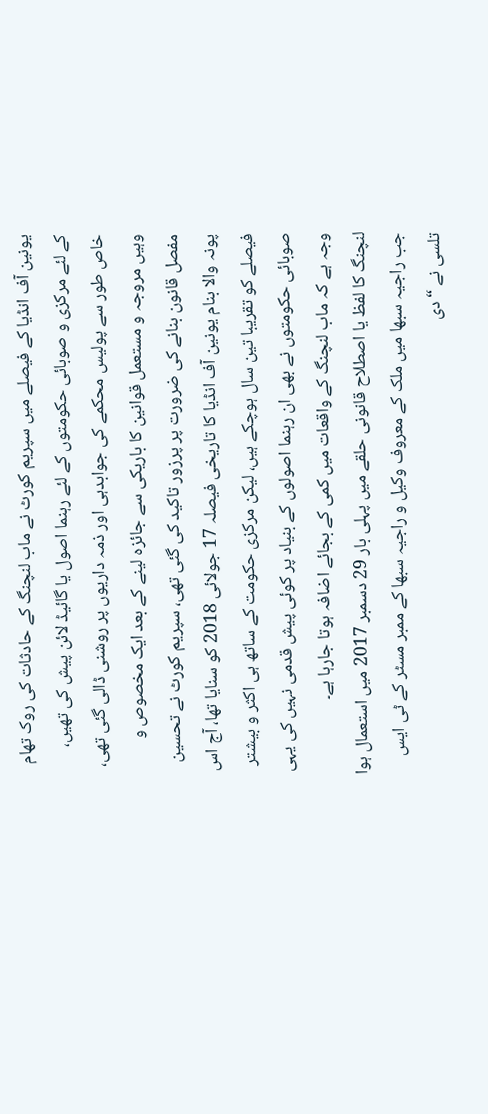یونین آف انڈیا کے فیصلے میں سپریم کورٹ نے ماب لنچنگ کے حادثات کی روک تھام کے لئے مرکزی و صوبائی حکومتوں کے لئے رہنما اصول یا گائیڈ لائن پیش کی تھیں، خاص طور سے پولیس محکمے کی جوابدہی اور ذمہ داریوں پر روشنی ڈالی گئی تھی، وہیں مروجہ و مستعمل قوانین کا باریکی سے جائزہ لینے کے بعد ایک مخصوص و مفصل قانون بنانے کی ضرورت پر پرزور تاکید کی گئی تھی، سپریم کورٹ نے تحسین پونہ والا بنام یونین آف انڈیا کا تاریخی فیصلہ 17 جولائی 2018 کو سنایا تھا، آج اس فیصلے کو تقریبا تین سال ہوچکے ہیں، لیکن مرکزی حکومت کے ساتھ ہی اکثر و بیشتر صوبائی حکومتوں نے بھی ان رہنما اصولوں کے بنیاد پر کوئی پیش قدمی نہیں کی یہی وجہ ہے کہ ماب لنچنگ کے واقعات میں کمی کے بجائے اضافہ ہوتا جارہا ہے۔
لنچنگ کا لفظ یا اصطلاح قانونی حلقے میں پہلی بار 29 دسمبر 2017 میں استعمال ہوا جب راجیہ سبھا میں ملک کے معروف وکیل و راجیہ سبھا کے ممبر مسٹر کے ٹی ایس تلسی نے “دی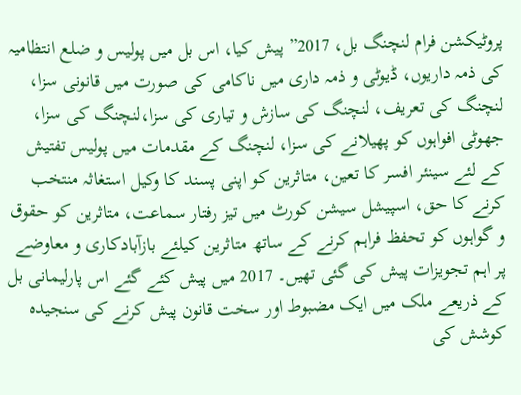پروٹیکشن فرام لنچنگ بل، 2017” پیش کیا، اس بل میں پولیس و ضلع انتظامیہ کی ذمہ داریوں، ڈیوٹی و ذمہ داری میں ناکامی کی صورت میں قانونی سزا، لنچنگ کی تعریف، لنچنگ کی سازش و تیاری کی سزا،لنچنگ کی سزا، جھوٹی افواہوں کو پھیلانے کی سزا، لنچنگ کے مقدمات میں پولیس تفتیش کے لئے سینئر افسر کا تعین، متاثرین کو اپنی پسند کا وکیل استغاثہ منتخب کرنے کا حق، اسپیشل سیشن کورٹ میں تیز رفتار سماعت، متاثرین کو حقوق و گواہوں کو تحفظ فراہم کرنے کے ساتھ متاثرین کیلئے بازآبادکاری و معاوضے پر اہم تجویزات پیش کی گئی تھیں۔ 2017 میں پیش کئے گئے اس پارلیمانی بل کے ذریعے ملک میں ایک مضبوط اور سخت قانون پیش کرنے کی سنجیدہ کوشش کی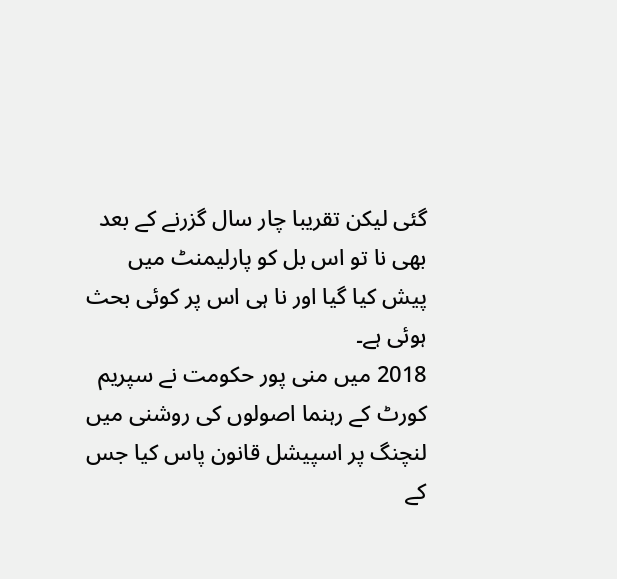گئی لیکن تقریبا چار سال گزرنے کے بعد بھی نا تو اس بل کو پارلیمنٹ میں پیش کیا گیا اور نا ہی اس پر کوئی بحث ہوئی ہے۔
2018 میں منی پور حکومت نے سپریم کورٹ کے رہنما اصولوں کی روشنی میں لنچنگ پر اسپیشل قانون پاس کیا جس کے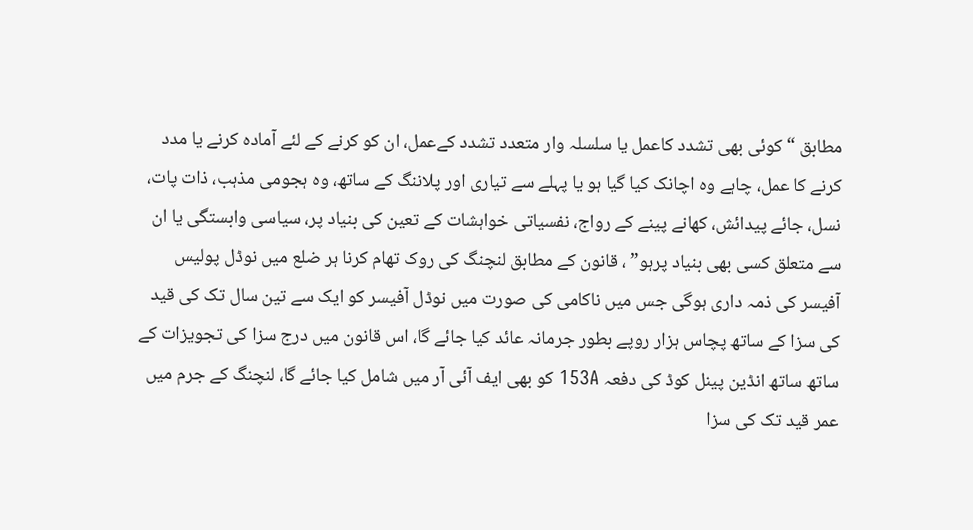مطابق “کوئی بھی تشدد کاعمل یا سلسلہ وار متعدد تشدد کےعمل، ان کو کرنے کے لئے آمادہ کرنے یا مدد کرنے کا عمل، چاہے وہ اچانک کیا گیا ہو یا پہلے سے تیاری اور پلاننگ کے ساتھ، وہ ہجومی مذہب، ذات پات، نسل، جائے پیدائش، کھانے پینے کے رواج، نفسیاتی خواہشات کے تعین کی بنیاد پر، سیاسی وابستگی یا ان سے متعلق کسی بھی بنیاد پرہو” ، قانون کے مطابق لنچنگ کی روک تھام کرنا ہر ضلع میں نوڈل پولیس آفیسر کی ذمہ داری ہوگی جس میں ناکامی کی صورت میں نوڈل آفیسر کو ایک سے تین سال تک کی قید کی سزا کے ساتھ پچاس ہزار روپے بطور جرمانہ عائد کیا جائے گا، اس قانون میں درج سزا کی تجویزات کے ساتھ ساتھ انڈین پینل کوڈ کی دفعہ 153A کو بھی ایف آئی آر میں شامل کیا جائے گا، لنچنگ کے جرم میں عمر قید تک کی سزا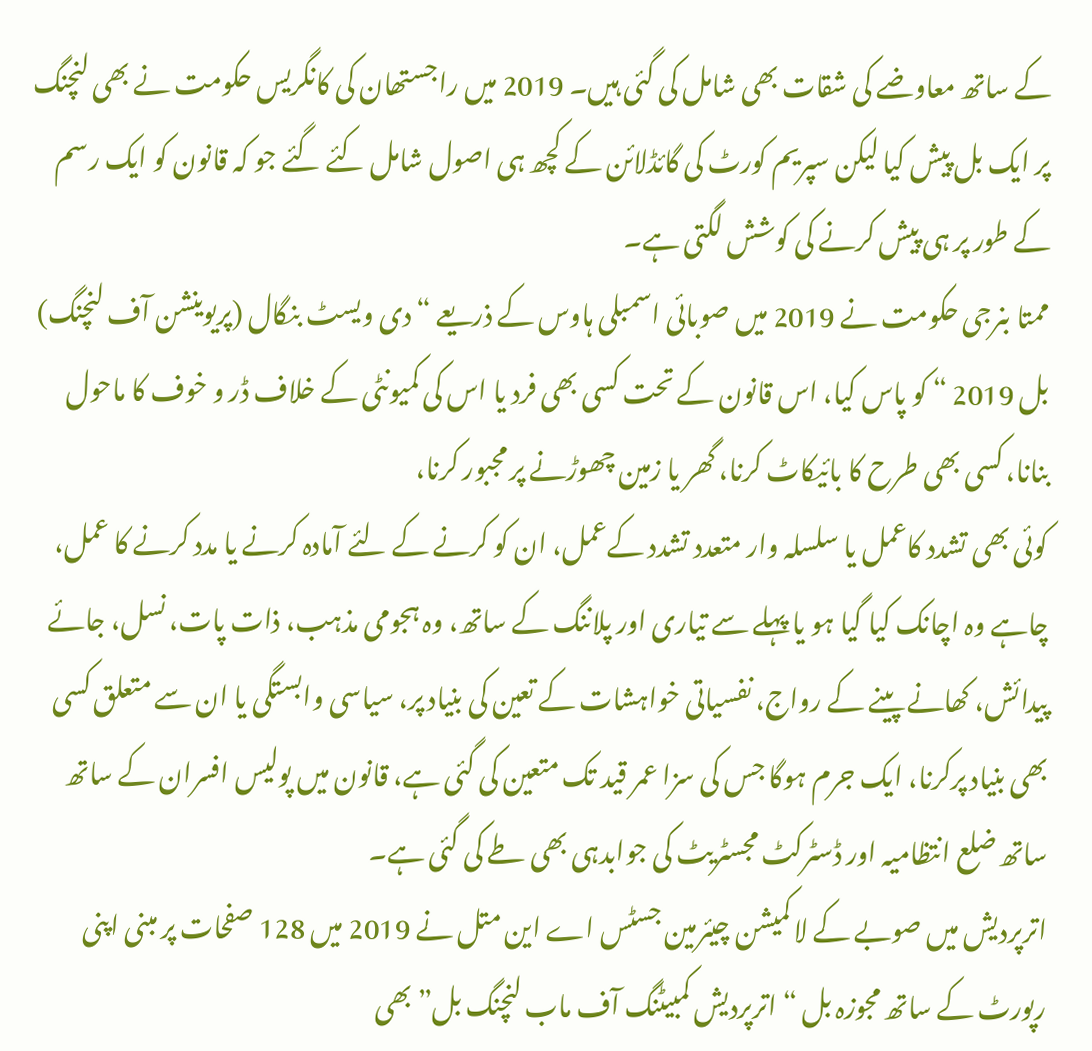کے ساتھ معاوضے کی شقات بھی شامل کی گئی ہیں۔ 2019 میں راجستھان کی کانگریس حکومت نے بھی لنچنگ پر ایک بل پیش کیا لیکن سپریم کورٹ کی گائڈلائن کے کچھ ہی اصول شامل کئے گئے جو کہ قانون کو ایک رسم کے طور پر ہی پیش کرنے کی کوشش لگتی ہے۔
ممتا بنرجی حکومت نے 2019 میں صوبائی اسمبلی ہاوس کے ذریعے “دی ویسٹ بنگال (پریوینشن آف لنچنگ) بل 2019 “ کو پاس کیا، اس قانون کے تحت کسی بھی فرد یا اس کی کمیونٹی کے خلاف ڈر و خوف کا ماحول بنانا، کسی بھی طرح کا بائیکاٹ کرنا، گھر یا زمین چھوڑنے پر مجبور کرنا،
کوئی بھی تشدد کاعمل یا سلسلہ وار متعدد تشدد کےعمل، ان کو کرنے کے لئے آمادہ کرنے یا مدد کرنے کا عمل، چاہے وہ اچانک کیا گیا ہو یا پہلے سے تیاری اور پلاننگ کے ساتھ، وہ ہجومی مذہب، ذات پات، نسل، جائے پیدائش، کھانے پینے کے رواج، نفسیاتی خواہشات کے تعین کی بنیاد پر، سیاسی وابستگی یا ان سے متعلق کسی بھی بنیاد پرکرنا، ایک جرم ہوگا جس کی سزا عمر قید تک متعین کی گئی ہے، قانون میں پولیس افسران کے ساتھ ساتھ ضلع انتظامیہ اور ڈسٹرکٹ مجسٹریٹ کی جوابدہی بھی طے کی گئی ہے۔
اترپردیش میں صوبے کے لا کمیشن چیئرمین جسٹس اے این متل نے 2019 میں 128 صفحات پر مبنی اپنی رپورٹ کے ساتھ مجوزہ بل “ اترپردیش کمبیٹنگ آف ماب لنچنگ بل” بھی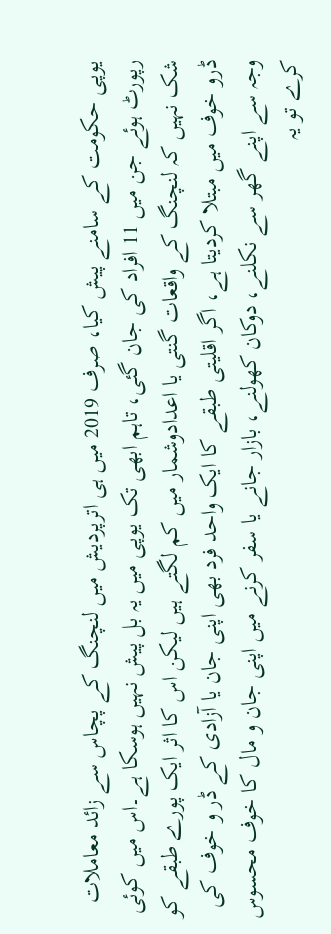یوپی حکومت کے سامنے پیش کیا، صرف 2019 میں ہی اترپردیش میں لنچنگ کے پچاس سے زائد معاملات رپورٹ ہوئے جن میں 11 افراد کی جان گئی، تاہم ابھی تک یوپی میں یہ بل پیش نہیں ہوسکا ہے۔اس میں کوئی شک نہیں کہ لنچنگ کے واقعات گنتی یا اعدادوشمار میں کم لگتے ہیں لیکن اس کا اثر ایک پورے طبقے کو ڈرو خوف میں مبتلا کردیتا ہے، اگر اقلیتی طبقے کا ایک واحد فرد بھی اپنی جان یا آزادی کے ڈر و خوف کی وجہ سے اپنے گھر سے نکلنے، دوکان کھولنے، بازار جانے یا سفر کرنے میں اپنی جان و مال کا خوف محسوس کرے تو یہ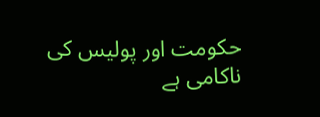حکومت اور پولیس کی ناکامی ہے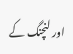اور لنچنگ کے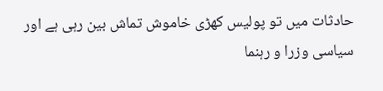حادثات میں تو پولیس کھڑی خاموش تماش بین رہی ہے اور سیاسی وزرا و رہنما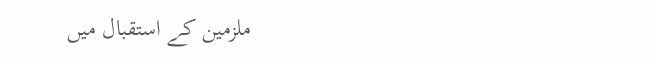ملزمین کے استقبال میں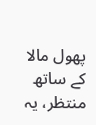پھول مالا کے ساتھ منتظر، یہ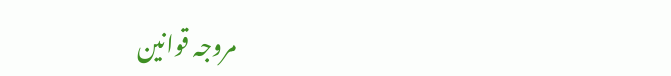مروجہ قوانین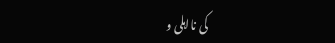کی نااہلی و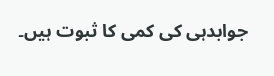جوابدہی کی کمی کا ثبوت ہیں۔